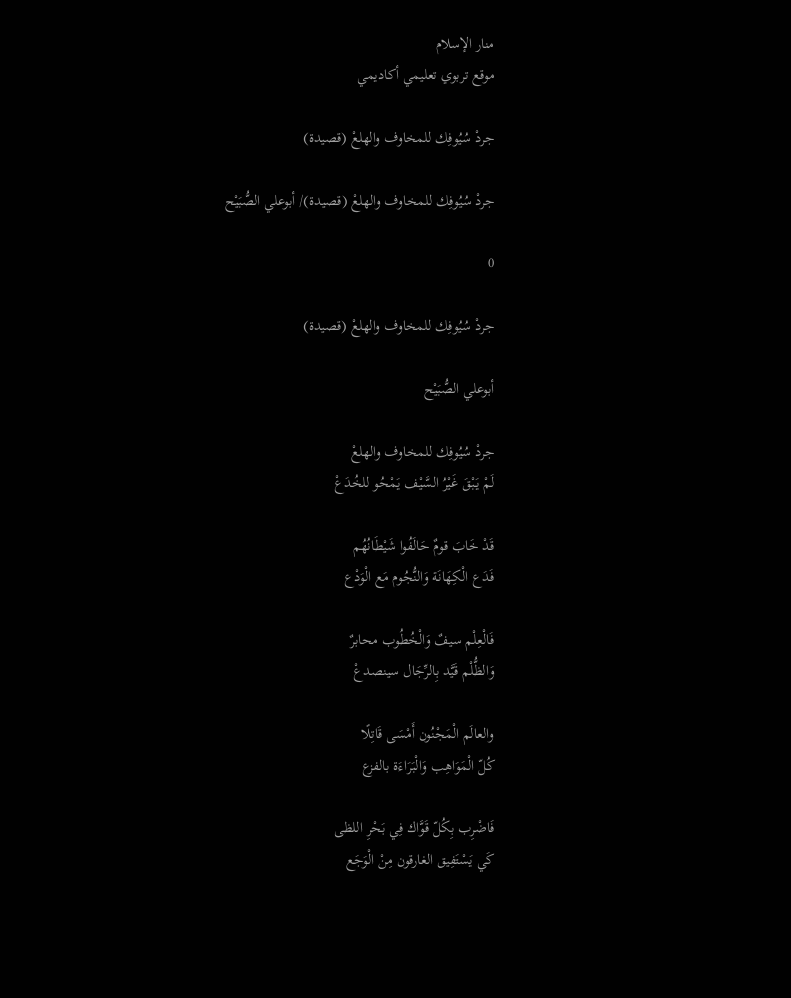منار الإسلام
موقع تربوي تعليمي أكاديمي

جردْ سُيُوفِك للمخاوف والهلعْ (قصيدة)

جردْ سُيُوفِك للمخاوف والهلعْ (قصيدة)/ أبوعلي الصُّبَيْح

0

جردْ سُيُوفِك للمخاوف والهلعْ (قصيدة)

أبوعلي الصُّبَيْح

جردْ سُيُوفِك للمخاوف والهلعْ
لَمْ يَبْقَ غَيْرُ السَّيْف يَمْحُو للخُدَعْ

قَدْ خَابَ قومٌ حَالَفُوا شَيْطَانُهُم
فَدَع الْكِهَانَة وَالنُّجُوم مَع الْوَدْع

فَالْعِلْم سيفٌ وَالْخُطُوب محابرٌ
وَالظُّلْم قَيَّد بِالرِّجَال سينصدعْ

والعالَم الْمَجْنُون أَمْسَى قَاتِلًا
كُلّ الْمَوَاهِب وَالْبَرَاءَة بالفزع

فَاضْرِب بِكُلّ قَوَّاك فِي بَحْرِ اللظى
كَي يَسْتَفِيق الغارقون مِنْ الْوَجَع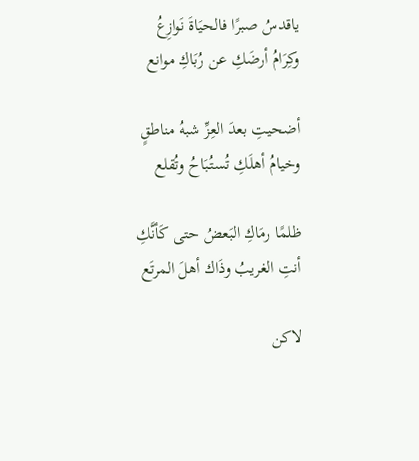ياقدسُ صبرًا فالحيَاةَ نَوازِعُ
وكِرَامُ أرضَكِ عن رُبَاكِ موانع

أضحيتِ بعدَ العِزِّ شبهُ مناطقٍ
وخيامُ أهلَكِ تُستُبَاحُ وتُقلع

ظلمًا رمَاكِ البَعضُ حتى كَأنَّكِ
أنتِ الغريبُ وذَاك أهلَ المرتَع

لاكن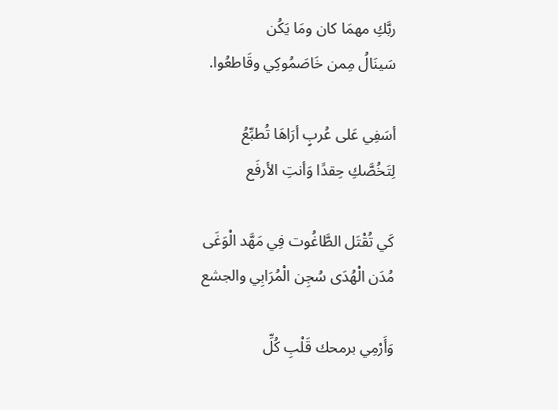ربَّكِ مهمَا كان ومَا يَكُن
سَينَالُ مِمن خَاصَمُوكِي وقَاطعُوا.

أسَفِي عَلى عُربٍ أرَاهَا تُطبِّعُ
لِتَخُصَّكِ حِقدًا وَأنتِ الأرفَع

كَي تُقْتَل الطَّاغُوت فِي مَهَّد الْوَغَى
مُدَن الْهُدَى سُجِن الْمُرَابِي والجشع

وَأَرْمِي برمحك قَلْبِ كُلِّ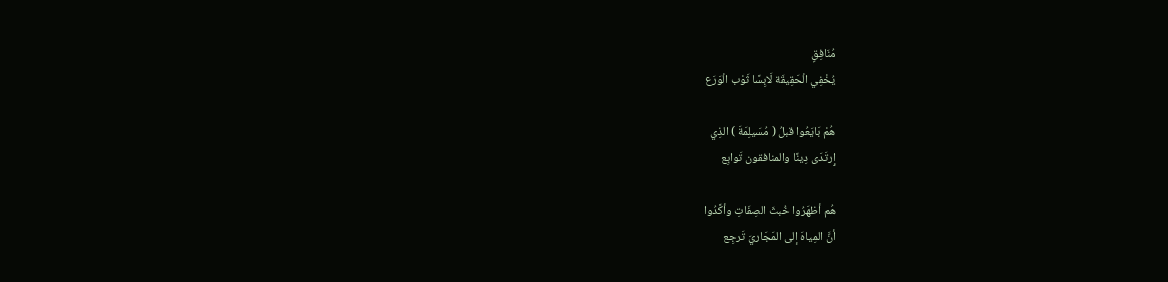مُنَافِقٍ
يُخْفِي الْحَقِيقَة لَابِسًا ثَوْب الْوَرَع

هُمْ بَايَعُوا قبلُ ( مُسَيلِمَةَ ) الذِي
إِرتَدَى دِينًا والمنافقون تَوابِع

هُم أظهَرُوا خُبثَ الصِفَاتِ وأكَّدُوا
أنَّ المِياهَ إلى المَجَاريَ تَرجِع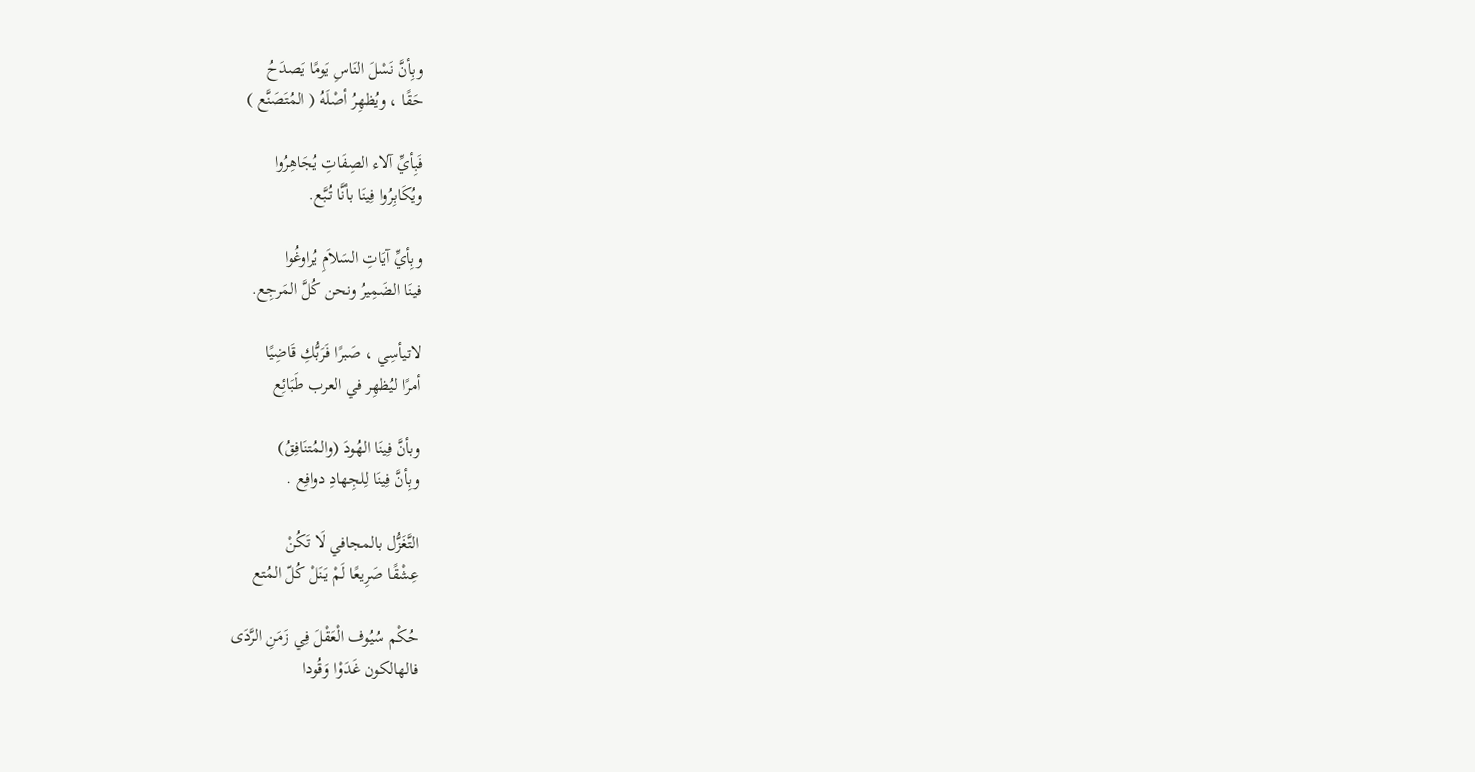وبِأنَّ نَسْلَ النَاسِ يَومًا يَصدَحُ
حَقًا ، ويُظهِرُ أصْلَهُ ( المُتَصَنَّع )

فَبِأيِّ آلاء الصِفَاتِ يُجَاهِرُوا
ويُكَابِرُوا فِينَا بأنَّا تُبَّع.

وبِأيِّ آيَاتِ السَلاَمِ يُراوغُوا
فينَا الضَمِيرُ ونحن كُلَّ المَرجِع.

لاتيأسِي ، صَبرًا فَرَبُّكِ قَاضِيًا
أمرًا ليُظهِر في العرب طَبَائِع

وبأنَّ فِينَا الهُودَ (والمُتنَافِقُ)
وبِأنَّ فِينَا لِلجِهادِ دوافِع .

التَّغَزُّل بالمجافي لَا تَكُنْ
عِشْقًا صَرِيعًا لَمْ يَنَلْ كُلّ المُتع

حُكْم سُيُوف الْعَقْلَ فِي زَمَنِ الرَّدَى
فالهالكون غَدَوْا وَقُودا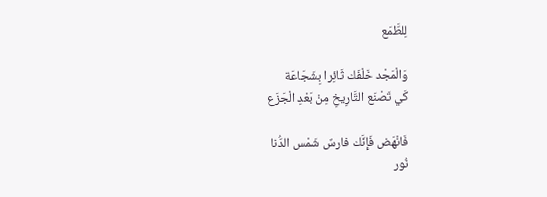لِلطَّمَع

وَالْمَجْد خَلْفَك ثَائِرا بِشَجَاعَة
كَي تَصْنَع التَّارِيخِ مِنْ بَعْدِ الْجَزَع

فَانْهَض فَإِنَّك فارسٌ شَمْس الدُّنا
نُور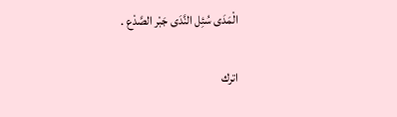الْمَدَى سُئِل النَّدَى جَبْر الصَّدْع .

اترك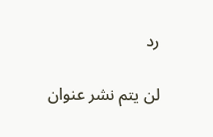رد

لن يتم نشر عنوان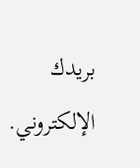بريدك الإلكتروني.